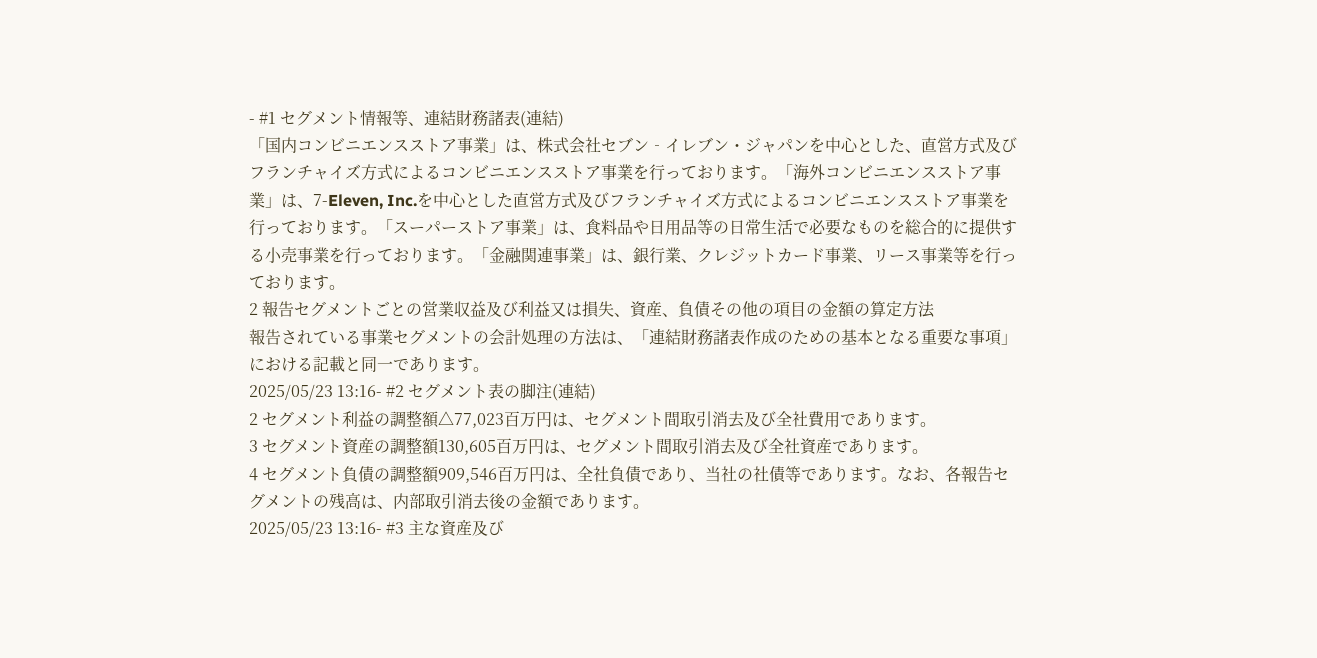- #1 セグメント情報等、連結財務諸表(連結)
「国内コンビニエンスストア事業」は、株式会社セブン‐イレブン・ジャパンを中心とした、直営方式及びフランチャイズ方式によるコンビニエンスストア事業を行っております。「海外コンビニエンスストア事業」は、7-Eleven, Inc.を中心とした直営方式及びフランチャイズ方式によるコンビニエンスストア事業を行っております。「スーパーストア事業」は、食料品や日用品等の日常生活で必要なものを総合的に提供する小売事業を行っております。「金融関連事業」は、銀行業、クレジットカード事業、リース事業等を行っております。
2 報告セグメントごとの営業収益及び利益又は損失、資産、負債その他の項目の金額の算定方法
報告されている事業セグメントの会計処理の方法は、「連結財務諸表作成のための基本となる重要な事項」における記載と同一であります。
2025/05/23 13:16- #2 セグメント表の脚注(連結)
2 セグメント利益の調整額△77,023百万円は、セグメント間取引消去及び全社費用であります。
3 セグメント資産の調整額130,605百万円は、セグメント間取引消去及び全社資産であります。
4 セグメント負債の調整額909,546百万円は、全社負債であり、当社の社債等であります。なお、各報告セグメントの残高は、内部取引消去後の金額であります。
2025/05/23 13:16- #3 主な資産及び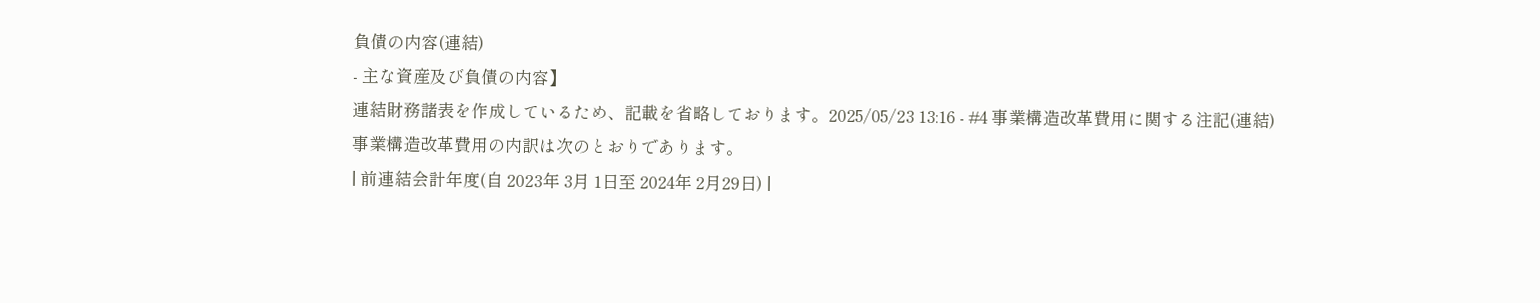負債の内容(連結)
- 主な資産及び負債の内容】
連結財務諸表を作成しているため、記載を省略しております。2025/05/23 13:16 - #4 事業構造改革費用に関する注記(連結)
事業構造改革費用の内訳は次のとおりであります。
| 前連結会計年度(自 2023年 3月 1日至 2024年 2月29日) |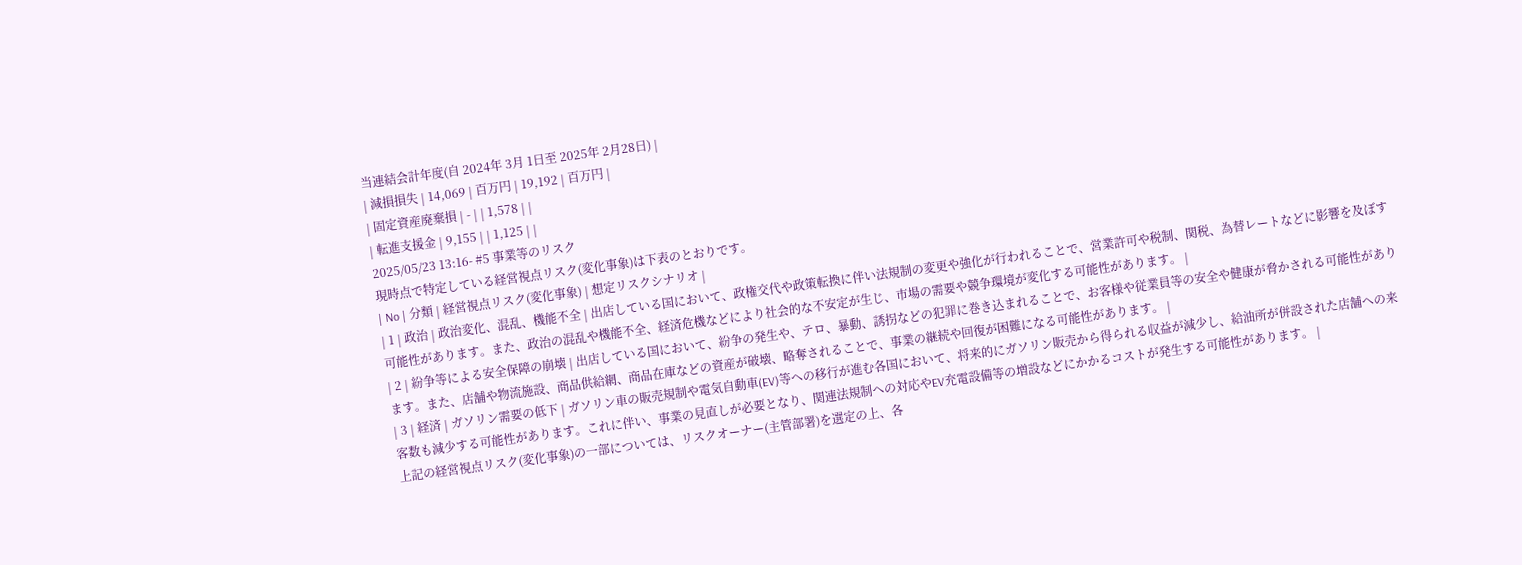当連結会計年度(自 2024年 3月 1日至 2025年 2月28日) |
| 減損損失 | 14,069 | 百万円 | 19,192 | 百万円 |
| 固定資産廃棄損 | - | | 1,578 | |
| 転進支援金 | 9,155 | | 1,125 | |
2025/05/23 13:16- #5 事業等のリスク
現時点で特定している経営視点リスク(変化事象)は下表のとおりです。
| No | 分類 | 経営視点リスク(変化事象) | 想定リスクシナリオ |
| 1 | 政治 | 政治変化、混乱、機能不全 | 出店している国において、政権交代や政策転換に伴い法規制の変更や強化が行われることで、営業許可や税制、関税、為替レートなどに影響を及ぼす可能性があります。また、政治の混乱や機能不全、経済危機などにより社会的な不安定が生じ、市場の需要や競争環境が変化する可能性があります。 |
| 2 | 紛争等による安全保障の崩壊 | 出店している国において、紛争の発生や、テロ、暴動、誘拐などの犯罪に巻き込まれることで、お客様や従業員等の安全や健康が脅かされる可能性があります。また、店舗や物流施設、商品供給網、商品在庫などの資産が破壊、略奪されることで、事業の継続や回復が困難になる可能性があります。 |
| 3 | 経済 | ガソリン需要の低下 | ガソリン車の販売規制や電気自動車(EV)等への移行が進む各国において、将来的にガソリン販売から得られる収益が減少し、給油所が併設された店舗への来客数も減少する可能性があります。これに伴い、事業の見直しが必要となり、関連法規制への対応やEV充電設備等の増設などにかかるコストが発生する可能性があります。 |
上記の経営視点リスク(変化事象)の一部については、リスクオーナー(主管部署)を選定の上、各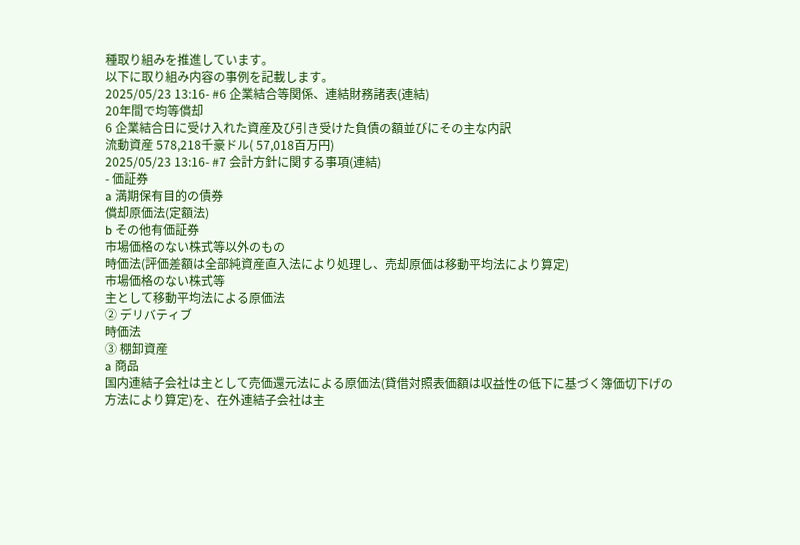種取り組みを推進しています。
以下に取り組み内容の事例を記載します。
2025/05/23 13:16- #6 企業結合等関係、連結財務諸表(連結)
20年間で均等償却
6 企業結合日に受け入れた資産及び引き受けた負債の額並びにその主な内訳
流動資産 578,218千豪ドル( 57,018百万円)
2025/05/23 13:16- #7 会計方針に関する事項(連結)
- 価証券
a 満期保有目的の債券
償却原価法(定額法)
b その他有価証券
市場価格のない株式等以外のもの
時価法(評価差額は全部純資産直入法により処理し、売却原価は移動平均法により算定)
市場価格のない株式等
主として移動平均法による原価法
② デリバティブ
時価法
③ 棚卸資産
a 商品
国内連結子会社は主として売価還元法による原価法(貸借対照表価額は収益性の低下に基づく簿価切下げの方法により算定)を、在外連結子会社は主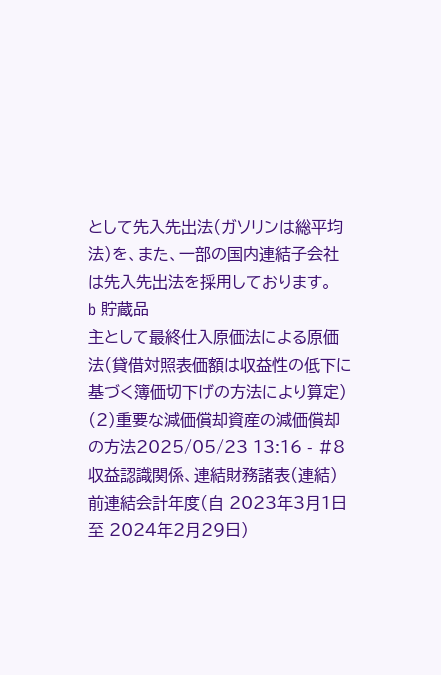として先入先出法(ガソリンは総平均法)を、また、一部の国内連結子会社は先入先出法を採用しております。
b 貯蔵品
主として最終仕入原価法による原価法(貸借対照表価額は収益性の低下に基づく簿価切下げの方法により算定)
(2)重要な減価償却資産の減価償却の方法2025/05/23 13:16 - #8 収益認識関係、連結財務諸表(連結)
前連結会計年度(自 2023年3月1日 至 2024年2月29日)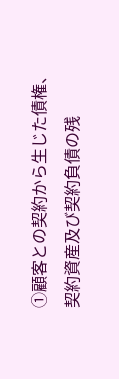①顧客との契約から生じた債権、契約資産及び契約負債の残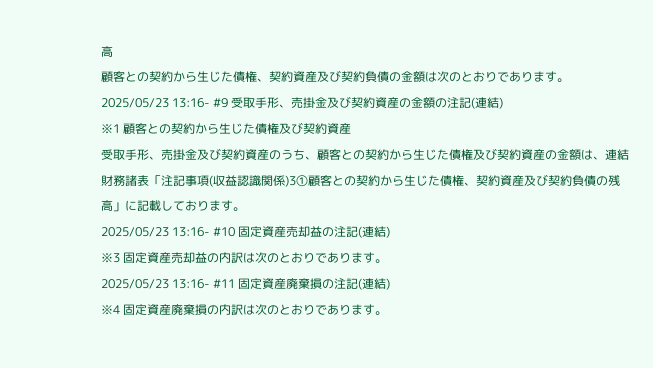高
顧客との契約から生じた債権、契約資産及び契約負債の金額は次のとおりであります。
2025/05/23 13:16- #9 受取手形、売掛金及び契約資産の金額の注記(連結)
※1 顧客との契約から生じた債権及び契約資産
受取手形、売掛金及び契約資産のうち、顧客との契約から生じた債権及び契約資産の金額は、連結財務諸表「注記事項(収益認識関係)3①顧客との契約から生じた債権、契約資産及び契約負債の残高」に記載しております。
2025/05/23 13:16- #10 固定資産売却益の注記(連結)
※3 固定資産売却益の内訳は次のとおりであります。
2025/05/23 13:16- #11 固定資産廃棄損の注記(連結)
※4 固定資産廃棄損の内訳は次のとおりであります。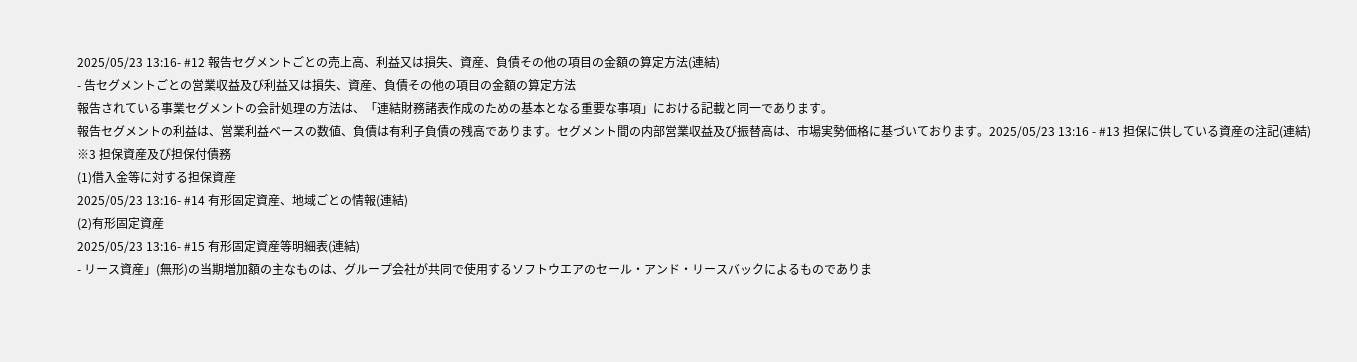2025/05/23 13:16- #12 報告セグメントごとの売上高、利益又は損失、資産、負債その他の項目の金額の算定方法(連結)
- 告セグメントごとの営業収益及び利益又は損失、資産、負債その他の項目の金額の算定方法
報告されている事業セグメントの会計処理の方法は、「連結財務諸表作成のための基本となる重要な事項」における記載と同一であります。
報告セグメントの利益は、営業利益ベースの数値、負債は有利子負債の残高であります。セグメント間の内部営業収益及び振替高は、市場実勢価格に基づいております。2025/05/23 13:16 - #13 担保に供している資産の注記(連結)
※3 担保資産及び担保付債務
(1)借入金等に対する担保資産
2025/05/23 13:16- #14 有形固定資産、地域ごとの情報(連結)
(2)有形固定資産
2025/05/23 13:16- #15 有形固定資産等明細表(連結)
- リース資産」(無形)の当期増加額の主なものは、グループ会社が共同で使用するソフトウエアのセール・アンド・リースバックによるものでありま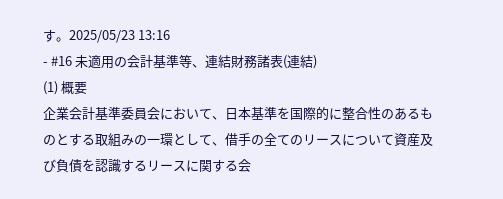す。2025/05/23 13:16
- #16 未適用の会計基準等、連結財務諸表(連結)
(1) 概要
企業会計基準委員会において、日本基準を国際的に整合性のあるものとする取組みの一環として、借手の全てのリースについて資産及び負債を認識するリースに関する会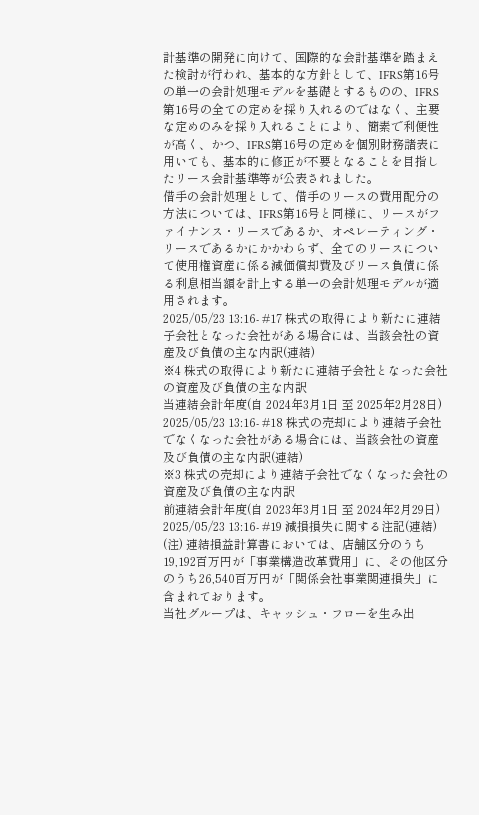計基準の開発に向けて、国際的な会計基準を踏まえた検討が行われ、基本的な方針として、IFRS第16号の単一の会計処理モデルを基礎とするものの、IFRS第16号の全ての定めを採り入れるのではなく、主要な定めのみを採り入れることにより、簡素で利便性が高く、かつ、IFRS第16号の定めを個別財務諸表に用いても、基本的に修正が不要となることを目指したリース会計基準等が公表されました。
借手の会計処理として、借手のリースの費用配分の方法については、IFRS第16号と同様に、リースがファイナンス・リースであるか、オペレーティング・リースであるかにかかわらず、全てのリースについて使用権資産に係る減価償却費及びリース負債に係る利息相当額を計上する単一の会計処理モデルが適用されます。
2025/05/23 13:16- #17 株式の取得により新たに連結子会社となった会社がある場合には、当該会社の資産及び負債の主な内訳(連結)
※4 株式の取得により新たに連結子会社となった会社の資産及び負債の主な内訳
当連結会計年度(自 2024年3月1日 至 2025年2月28日)
2025/05/23 13:16- #18 株式の売却により連結子会社でなくなった会社がある場合には、当該会社の資産及び負債の主な内訳(連結)
※3 株式の売却により連結子会社でなくなった会社の資産及び負債の主な内訳
前連結会計年度(自 2023年3月1日 至 2024年2月29日)
2025/05/23 13:16- #19 減損損失に関する注記(連結)
(注) 連結損益計算書においては、店舗区分のうち19,192百万円が「事業構造改革費用」に、その他区分のうち26,540百万円が「関係会社事業関連損失」に含まれております。
当社グループは、キャッシュ・フローを生み出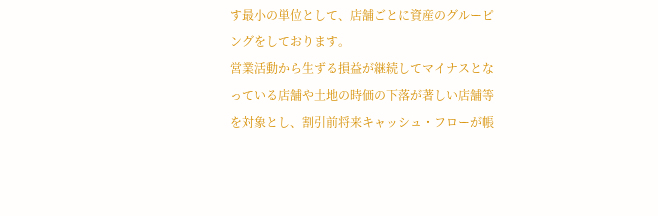す最小の単位として、店舗ごとに資産のグルーピングをしております。
営業活動から生ずる損益が継続してマイナスとなっている店舗や土地の時価の下落が著しい店舗等を対象とし、割引前将来キャッシュ・フローが帳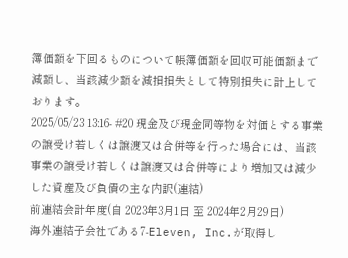簿価額を下回るものについて帳簿価額を回収可能価額まで減額し、当該減少額を減損損失として特別損失に計上しております。
2025/05/23 13:16- #20 現金及び現金同等物を対価とする事業の譲受け若しくは譲渡又は合併等を行った場合には、当該事業の譲受け若しくは譲渡又は合併等により増加又は減少した資産及び負債の主な内訳(連結)
前連結会計年度(自 2023年3月1日 至 2024年2月29日)
海外連結子会社である7-Eleven, Inc.が取得し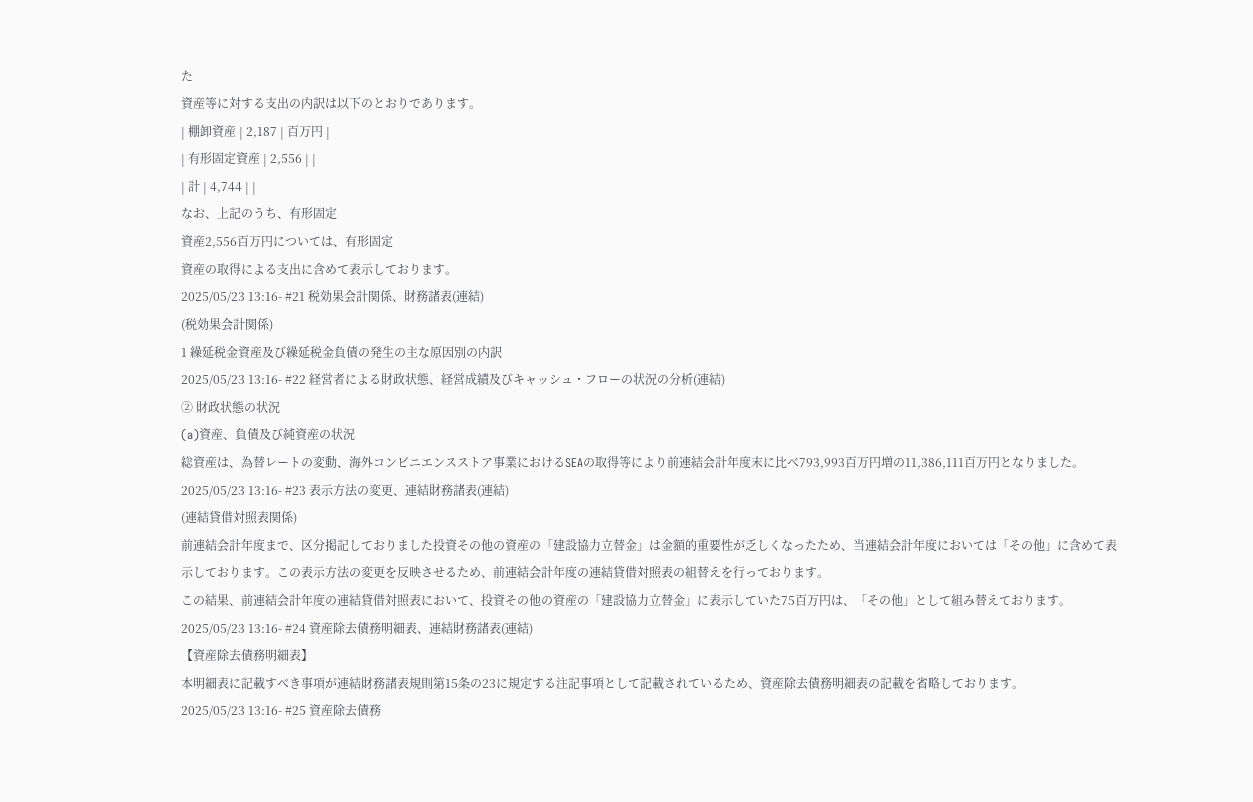た
資産等に対する支出の内訳は以下のとおりであります。
| 棚卸資産 | 2,187 | 百万円 |
| 有形固定資産 | 2,556 | |
| 計 | 4,744 | |
なお、上記のうち、有形固定
資産2,556百万円については、有形固定
資産の取得による支出に含めて表示しております。
2025/05/23 13:16- #21 税効果会計関係、財務諸表(連結)
(税効果会計関係)
1 繰延税金資産及び繰延税金負債の発生の主な原因別の内訳
2025/05/23 13:16- #22 経営者による財政状態、経営成績及びキャッシュ・フローの状況の分析(連結)
② 財政状態の状況
(a)資産、負債及び純資産の状況
総資産は、為替レートの変動、海外コンビニエンスストア事業におけるSEAの取得等により前連結会計年度末に比べ793,993百万円増の11,386,111百万円となりました。
2025/05/23 13:16- #23 表示方法の変更、連結財務諸表(連結)
(連結貸借対照表関係)
前連結会計年度まで、区分掲記しておりました投資その他の資産の「建設協力立替金」は金額的重要性が乏しくなったため、当連結会計年度においては「その他」に含めて表示しております。この表示方法の変更を反映させるため、前連結会計年度の連結貸借対照表の組替えを行っております。
この結果、前連結会計年度の連結貸借対照表において、投資その他の資産の「建設協力立替金」に表示していた75百万円は、「その他」として組み替えております。
2025/05/23 13:16- #24 資産除去債務明細表、連結財務諸表(連結)
【資産除去債務明細表】
本明細表に記載すべき事項が連結財務諸表規則第15条の23に規定する注記事項として記載されているため、資産除去債務明細表の記載を省略しております。
2025/05/23 13:16- #25 資産除去債務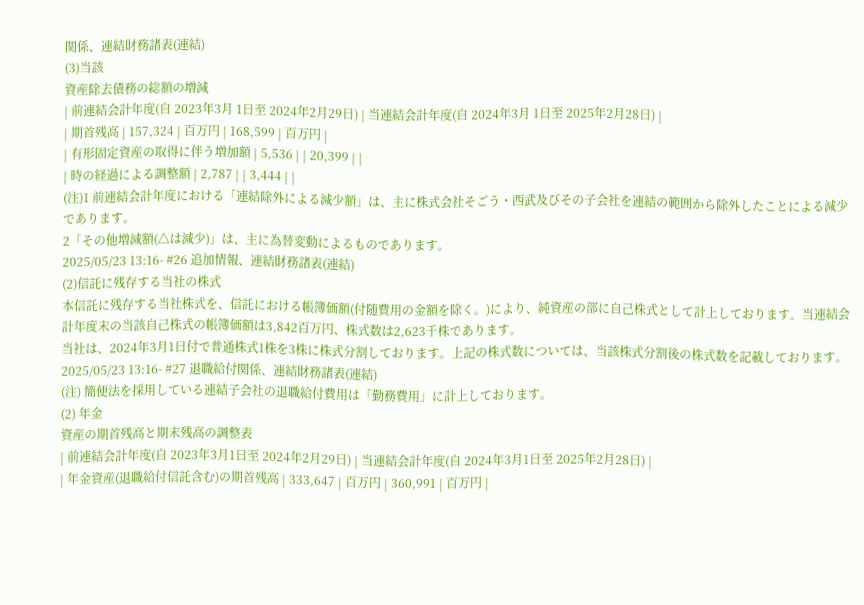関係、連結財務諸表(連結)
(3)当該
資産除去債務の総額の増減
| 前連結会計年度(自 2023年3月 1日至 2024年2月29日) | 当連結会計年度(自 2024年3月 1日至 2025年2月28日) |
| 期首残高 | 157,324 | 百万円 | 168,599 | 百万円 |
| 有形固定資産の取得に伴う増加額 | 5,536 | | 20,399 | |
| 時の経過による調整額 | 2,787 | | 3,444 | |
(注)1 前連結会計年度における「連結除外による減少額」は、主に株式会社そごう・西武及びその子会社を連結の範囲から除外したことによる減少であります。
2「その他増減額(△は減少)」は、主に為替変動によるものであります。
2025/05/23 13:16- #26 追加情報、連結財務諸表(連結)
(2)信託に残存する当社の株式
本信託に残存する当社株式を、信託における帳簿価額(付随費用の金額を除く。)により、純資産の部に自己株式として計上しております。当連結会計年度末の当該自己株式の帳簿価額は3,842百万円、株式数は2,623千株であります。
当社は、2024年3月1日付で普通株式1株を3株に株式分割しております。上記の株式数については、当該株式分割後の株式数を記載しております。
2025/05/23 13:16- #27 退職給付関係、連結財務諸表(連結)
(注) 簡便法を採用している連結子会社の退職給付費用は「勤務費用」に計上しております。
(2) 年金
資産の期首残高と期末残高の調整表
| 前連結会計年度(自 2023年3月1日至 2024年2月29日) | 当連結会計年度(自 2024年3月1日至 2025年2月28日) |
| 年金資産(退職給付信託含む)の期首残高 | 333,647 | 百万円 | 360,991 | 百万円 |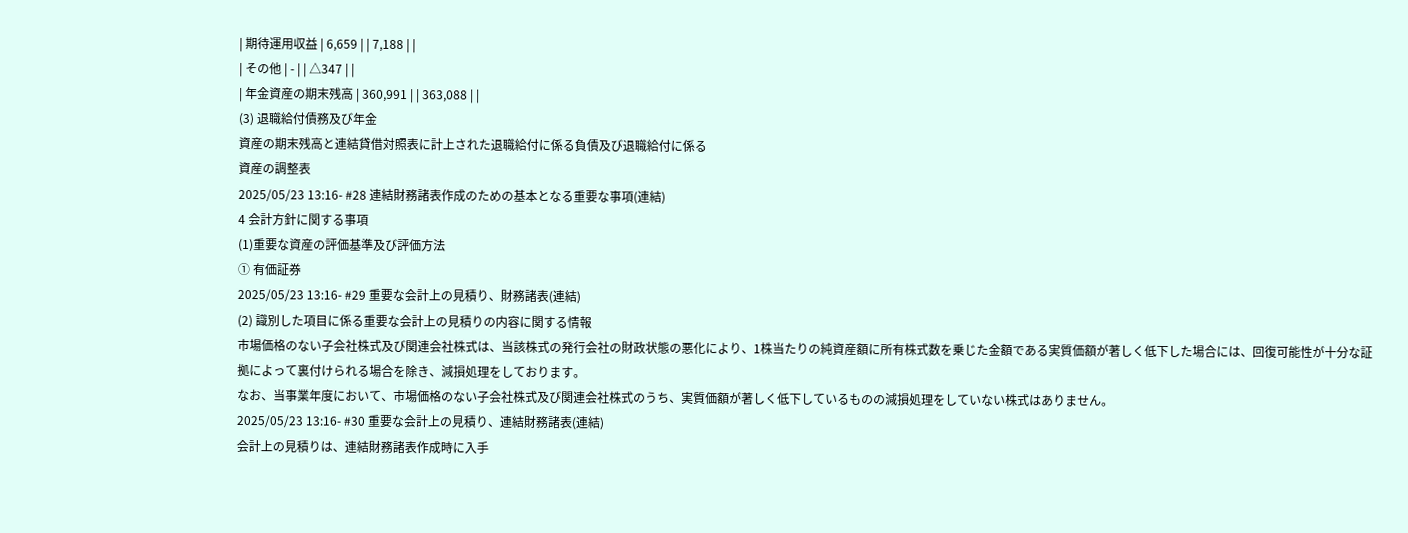| 期待運用収益 | 6,659 | | 7,188 | |
| その他 | - | | △347 | |
| 年金資産の期末残高 | 360,991 | | 363,088 | |
(3) 退職給付債務及び年金
資産の期末残高と連結貸借対照表に計上された退職給付に係る負債及び退職給付に係る
資産の調整表
2025/05/23 13:16- #28 連結財務諸表作成のための基本となる重要な事項(連結)
4 会計方針に関する事項
(1)重要な資産の評価基準及び評価方法
① 有価証券
2025/05/23 13:16- #29 重要な会計上の見積り、財務諸表(連結)
(2) 識別した項目に係る重要な会計上の見積りの内容に関する情報
市場価格のない子会社株式及び関連会社株式は、当該株式の発行会社の財政状態の悪化により、1株当たりの純資産額に所有株式数を乗じた金額である実質価額が著しく低下した場合には、回復可能性が十分な証拠によって裏付けられる場合を除き、減損処理をしております。
なお、当事業年度において、市場価格のない子会社株式及び関連会社株式のうち、実質価額が著しく低下しているものの減損処理をしていない株式はありません。
2025/05/23 13:16- #30 重要な会計上の見積り、連結財務諸表(連結)
会計上の見積りは、連結財務諸表作成時に入手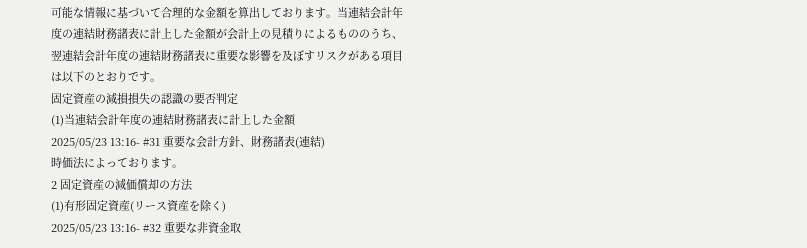可能な情報に基づいて合理的な金額を算出しております。当連結会計年度の連結財務諸表に計上した金額が会計上の見積りによるもののうち、翌連結会計年度の連結財務諸表に重要な影響を及ぼすリスクがある項目は以下のとおりです。
固定資産の減損損失の認識の要否判定
(1)当連結会計年度の連結財務諸表に計上した金額
2025/05/23 13:16- #31 重要な会計方針、財務諸表(連結)
時価法によっております。
2 固定資産の減価償却の方法
(1)有形固定資産(リース資産を除く)
2025/05/23 13:16- #32 重要な非資金取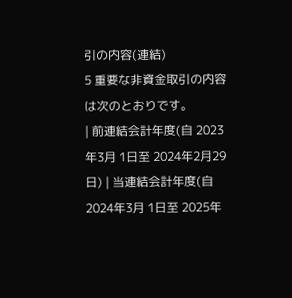引の内容(連結)
5 重要な非資金取引の内容は次のとおりです。
| 前連結会計年度(自 2023年3月 1日至 2024年2月29日) | 当連結会計年度(自 2024年3月 1日至 2025年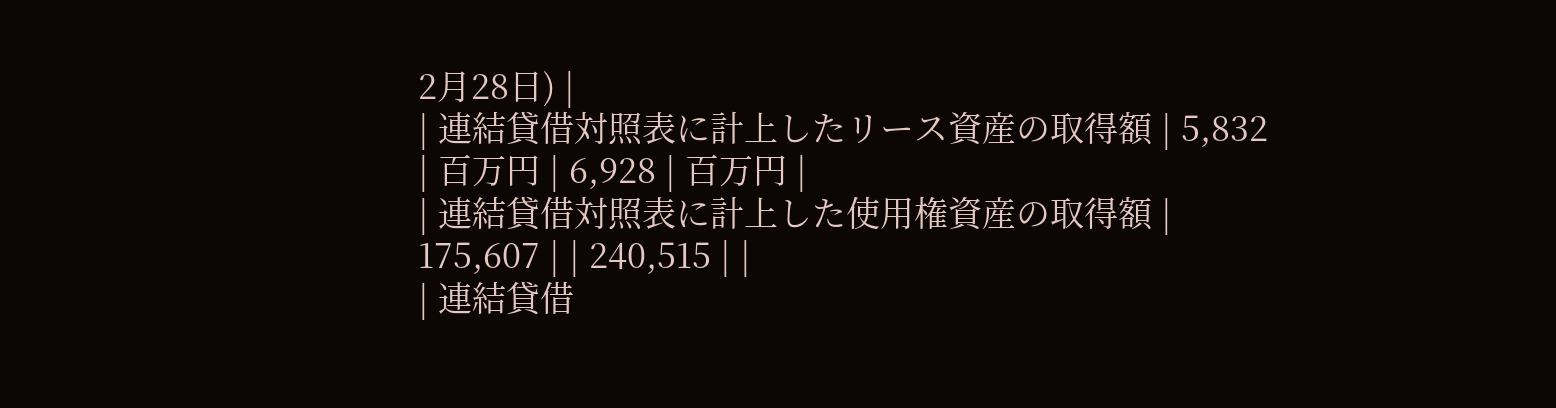2月28日) |
| 連結貸借対照表に計上したリース資産の取得額 | 5,832 | 百万円 | 6,928 | 百万円 |
| 連結貸借対照表に計上した使用権資産の取得額 | 175,607 | | 240,515 | |
| 連結貸借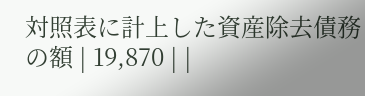対照表に計上した資産除去債務の額 | 19,870 | |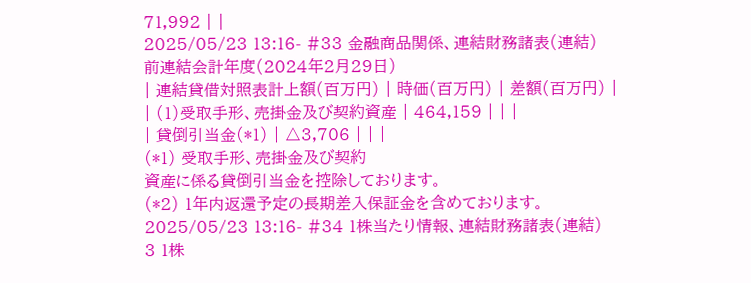71,992 | |
2025/05/23 13:16- #33 金融商品関係、連結財務諸表(連結)
前連結会計年度(2024年2月29日)
| 連結貸借対照表計上額(百万円) | 時価(百万円) | 差額(百万円) |
| (1)受取手形、売掛金及び契約資産 | 464,159 | | |
| 貸倒引当金(*1) | △3,706 | | |
(*1) 受取手形、売掛金及び契約
資産に係る貸倒引当金を控除しております。
(*2) 1年内返還予定の長期差入保証金を含めております。
2025/05/23 13:16- #34 1株当たり情報、連結財務諸表(連結)
3 1株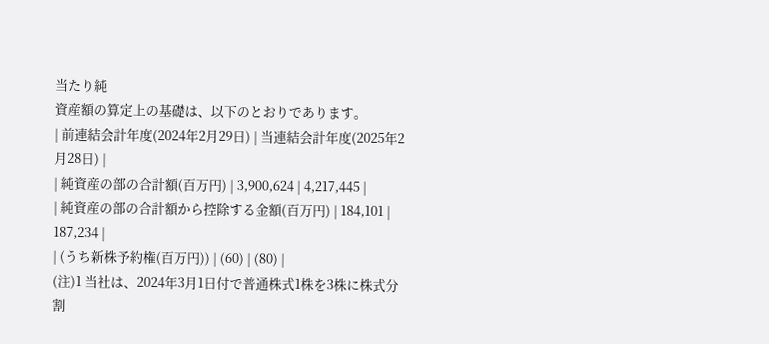当たり純
資産額の算定上の基礎は、以下のとおりであります。
| 前連結会計年度(2024年2月29日) | 当連結会計年度(2025年2月28日) |
| 純資産の部の合計額(百万円) | 3,900,624 | 4,217,445 |
| 純資産の部の合計額から控除する金額(百万円) | 184,101 | 187,234 |
| (うち新株予約権(百万円)) | (60) | (80) |
(注)1 当社は、2024年3月1日付で普通株式1株を3株に株式分割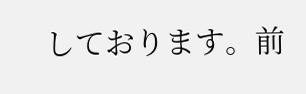しております。前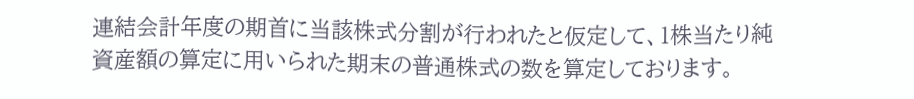連結会計年度の期首に当該株式分割が行われたと仮定して、1株当たり純
資産額の算定に用いられた期末の普通株式の数を算定しております。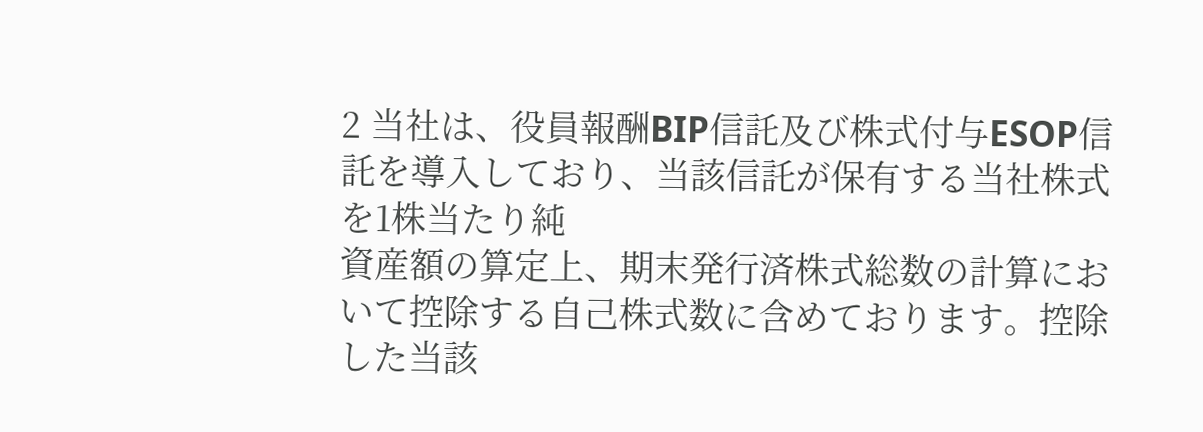2 当社は、役員報酬BIP信託及び株式付与ESOP信託を導入しており、当該信託が保有する当社株式を1株当たり純
資産額の算定上、期末発行済株式総数の計算において控除する自己株式数に含めております。控除した当該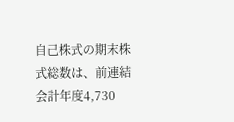自己株式の期末株式総数は、前連結会計年度4,730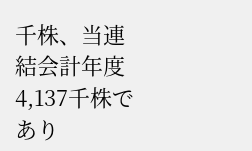千株、当連結会計年度4,137千株であり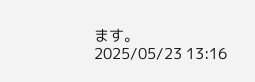ます。
2025/05/23 13:16